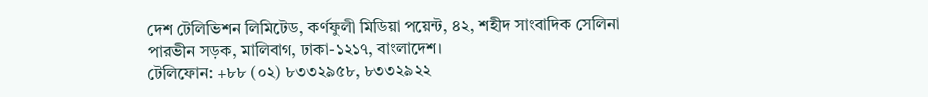দেশ টেলিভিশন লিমিটেড, কর্ণফুলী মিডিয়া পয়েন্ট, ৪২, শহীদ সাংবাদিক সেলিনা পারভীন সড়ক, মালিবাগ, ঢাকা-১২১৭, বাংলাদেশ।
টেলিফোন: +৮৮ (০২) ৮৩৩২৯৫৮, ৮৩৩২৯২২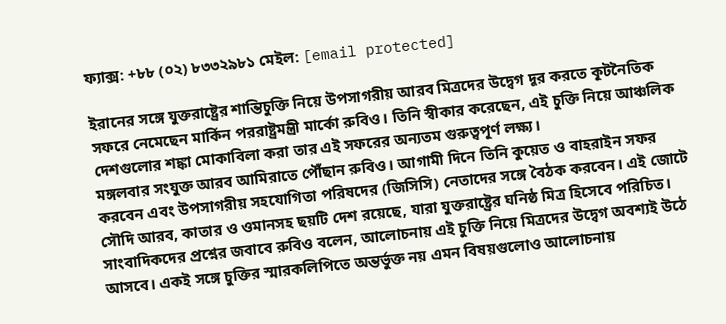ফ্যাক্স: +৮৮ (০২) ৮৩৩২৯৮১ মেইল: [email protected]

ইরানের সঙ্গে যুক্তরাষ্ট্রের শান্তিচুক্তি নিয়ে উপসাগরীয় আরব মিত্রদের উদ্বেগ দূর করতে কূটনৈতিক সফরে নেমেছেন মার্কিন পররাষ্ট্রমন্ত্রী মার্কো রুবিও। তিনি স্বীকার করেছেন, এই চুক্তি নিয়ে আঞ্চলিক দেশগুলোর শঙ্কা মোকাবিলা করা তার এই সফরের অন্যতম গুরুত্বপূর্ণ লক্ষ্য।
মঙ্গলবার সংযুক্ত আরব আমিরাতে পৌঁছান রুবিও। আগামী দিনে তিনি কুয়েত ও বাহরাইন সফর করবেন এবং উপসাগরীয় সহযোগিতা পরিষদের (জিসিসি) নেতাদের সঙ্গে বৈঠক করবেন। এই জোটে সৌদি আরব, কাতার ও ওমানসহ ছয়টি দেশ রয়েছে, যারা যুক্তরাষ্ট্রের ঘনিষ্ঠ মিত্র হিসেবে পরিচিত।
সাংবাদিকদের প্রশ্নের জবাবে রুবিও বলেন, আলোচনায় এই চুক্তি নিয়ে মিত্রদের উদ্বেগ অবশ্যই উঠে আসবে। একই সঙ্গে চুক্তির স্মারকলিপিতে অন্তর্ভুক্ত নয় এমন বিষয়গুলোও আলোচনায়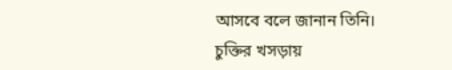আসবে বলে জানান তিনি।
চুক্তির খসড়ায়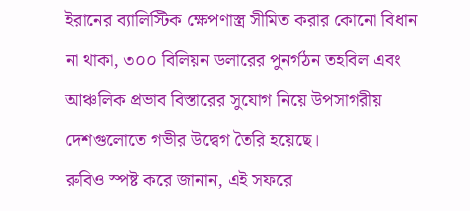ইরানের ব্যালিস্টিক ক্ষেপণাস্ত্র সীমিত করার কোনো বিধান না থাকা, ৩০০ বিলিয়ন ডলারের পুনর্গঠন তহবিল এবং আঞ্চলিক প্রভাব বিস্তারের সুযোগ নিয়ে উপসাগরীয় দেশগুলোতে গভীর উদ্বেগ তৈরি হয়েছে।
রুবিও স্পষ্ট করে জানান, এই সফরে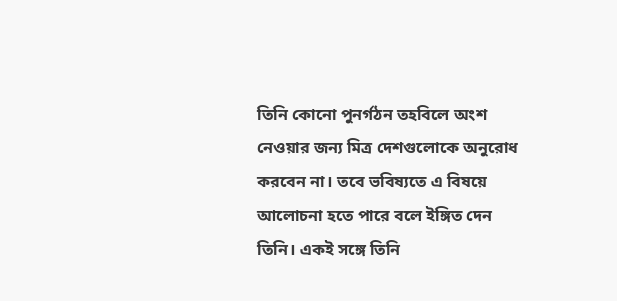তিনি কোনো পুনর্গঠন তহবিলে অংশ নেওয়ার জন্য মিত্র দেশগুলোকে অনুরোধ করবেন না। তবে ভবিষ্যতে এ বিষয়ে আলোচনা হতে পারে বলে ইঙ্গিত দেন তিনি। একই সঙ্গে তিনি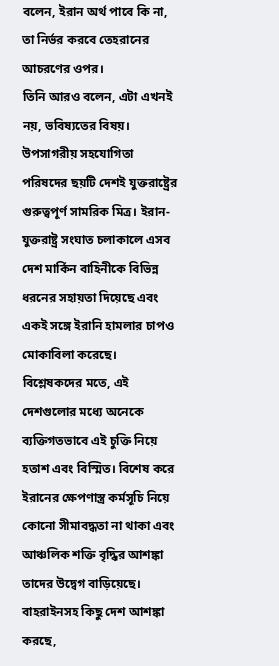বলেন, ইরান অর্থ পাবে কি না, তা নির্ভর করবে তেহরানের আচরণের ওপর।
তিনি আরও বলেন, এটা এখনই নয়, ভবিষ্যতের বিষয়।
উপসাগরীয় সহযোগিতা পরিষদের ছয়টি দেশই যুক্তরাষ্ট্রের গুরুত্বপূর্ণ সামরিক মিত্র। ইরান-যুক্তরাষ্ট্র সংঘাত চলাকালে এসব দেশ মার্কিন বাহিনীকে বিভিন্ন ধরনের সহায়তা দিয়েছে এবং একই সঙ্গে ইরানি হামলার চাপও মোকাবিলা করেছে।
বিশ্লেষকদের মতে, এই দেশগুলোর মধ্যে অনেকে ব্যক্তিগতভাবে এই চুক্তি নিয়ে হতাশ এবং বিস্মিত। বিশেষ করে ইরানের ক্ষেপণাস্ত্র কর্মসূচি নিয়ে কোনো সীমাবদ্ধতা না থাকা এবং আঞ্চলিক শক্তি বৃদ্ধির আশঙ্কা তাদের উদ্বেগ বাড়িয়েছে।
বাহরাইনসহ কিছু দেশ আশঙ্কা করছে,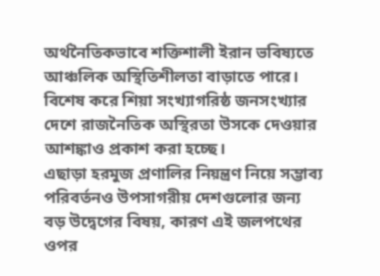অর্থনৈতিকভাবে শক্তিশালী ইরান ভবিষ্যতে আঞ্চলিক অস্থিতিশীলতা বাড়াতে পারে। বিশেষ করে শিয়া সংখ্যাগরিষ্ঠ জনসংখ্যার দেশে রাজনৈতিক অস্থিরতা উসকে দেওয়ার আশঙ্কাও প্রকাশ করা হচ্ছে।
এছাড়া হরমুজ প্রণালির নিয়ন্ত্রণ নিয়ে সম্ভাব্য পরিবর্তনও উপসাগরীয় দেশগুলোর জন্য বড় উদ্বেগের বিষয়, কারণ এই জলপথের ওপর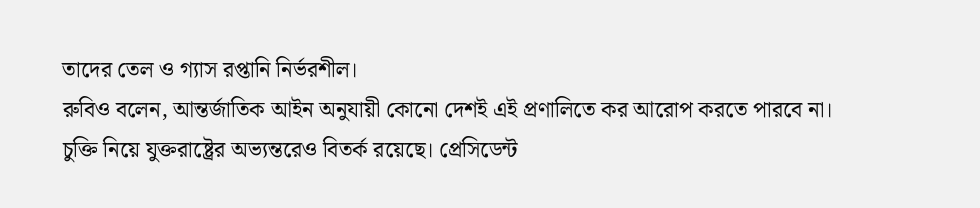তাদের তেল ও গ্যাস রপ্তানি নির্ভরশীল।
রুবিও বলেন, আন্তর্জাতিক আইন অনুযায়ী কোনো দেশই এই প্রণালিতে কর আরোপ করতে পারবে না।
চুক্তি নিয়ে যুক্তরাষ্ট্রের অভ্যন্তরেও বিতর্ক রয়েছে। প্রেসিডেন্ট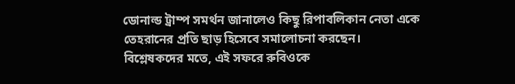ডোনাল্ড ট্রাম্প সমর্থন জানালেও কিছু রিপাবলিকান নেতা একে তেহরানের প্রতি ছাড় হিসেবে সমালোচনা করছেন।
বিশ্লেষকদের মতে, এই সফরে রুবিওকে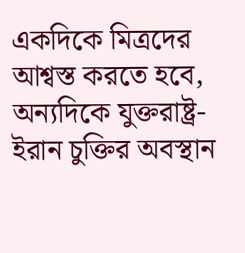একদিকে মিত্রদের আশ্বস্ত করতে হবে, অন্যদিকে যুক্তরাষ্ট্র-ইরান চুক্তির অবস্থান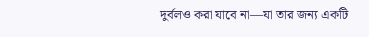দুর্বলও করা যাবে না—যা তার জন্য একটি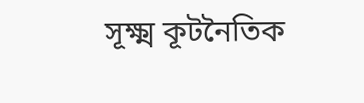সূক্ষ্ম কূটনৈতিক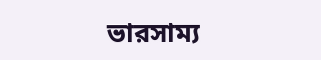ভারসাম্য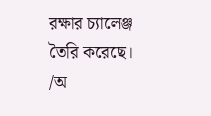রক্ষার চ্যালেঞ্জ তৈরি করেছে।
/অ